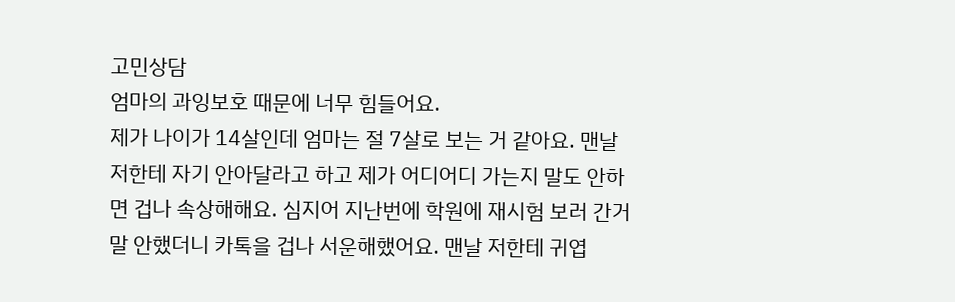고민상담
엄마의 과잉보호 때문에 너무 힘들어요.
제가 나이가 14살인데 엄마는 절 7살로 보는 거 같아요. 맨날 저한테 자기 안아달라고 하고 제가 어디어디 가는지 말도 안하면 겁나 속상해해요. 심지어 지난번에 학원에 재시험 보러 간거 말 안했더니 카톡을 겁나 서운해했어요. 맨날 저한테 귀엽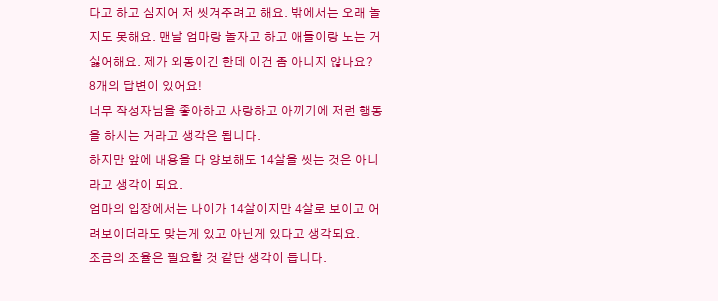다고 하고 심지어 저 씻겨주려고 해요. 밖에서는 오래 놀지도 못해요. 맨날 엄마랑 놀자고 하고 애들이랑 노는 거 싫어해요. 제가 외동이긴 한데 이건 좀 아니지 않나요?
8개의 답변이 있어요!
너무 작성자님을 좋아하고 사랑하고 아끼기에 저런 행동을 하시는 거라고 생각은 됩니다.
하지만 앞에 내용을 다 양보해도 14살을 씻는 것은 아니라고 생각이 되요.
엄마의 입장에서는 나이가 14살이지만 4살로 보이고 어려보이더라도 맞는게 있고 아닌게 있다고 생각되요.
조금의 조율은 필요할 것 같단 생각이 듭니다.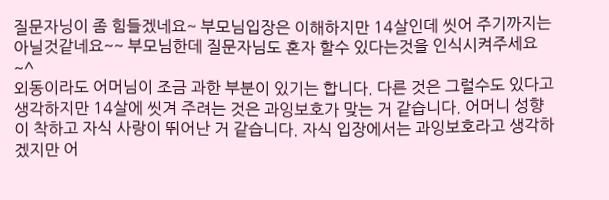질문자닝이 좀 힘들겠네요~ 부모님입장은 이해하지만 14살인데 씻어 주기까지는 아닐것같네요~~ 부모님한데 질문자님도 혼자 할수 있다는것을 인식시켜주세요~^
외동이라도 어머님이 조금 과한 부분이 있기는 합니다. 다른 것은 그럴수도 있다고 생각하지만 14살에 씻겨 주려는 것은 과잉보호가 맞는 거 같습니다. 어머니 성향이 착하고 자식 사랑이 뛰어난 거 같습니다. 자식 입장에서는 과잉보호라고 생각하겠지만 어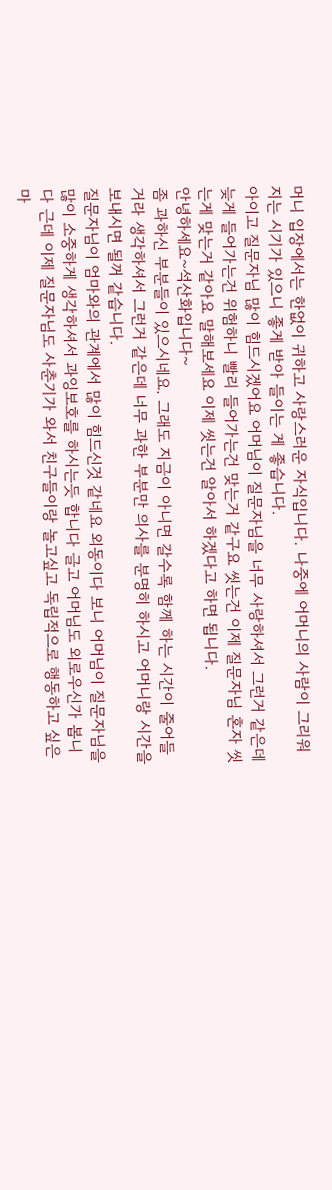머니 입장에서는 한없이 귀하고 사랑스러운 자식입니다. 나중에 어머니의 사람이 그리워지는 시기가 있으니 좋게 받아 들이는 게 좋습니다.
아이고 질문자님 많이 힘드시겠어요 어머님이 질문자님을 너무 사랑하셔서 그런거 같은데 늦게 들어가는건 위험하니 빨리 들어가는건 맞는거 같구요 씻는건 이제 질문자님 혼자 씻는게 맞는거 같아요 말해보세요 이제 씻는건 알아서 하겠다고 하면 됩니다.
안녕하세요~석산화입니다~
좀 과하신 부분들이 있으시네요. 그래도 지금이 아니면 갈수록 함께 하는 시간이 줄어들거라 생각하셔서 그런거 같은데 너무 과한 부분만 의사를 분명히 하시고 어머니랑 시간을 보내시면 될꺼 같습니다.
질문자님이 엄마와의 관계에서 많이 힘드신것 같네요 외동이다 보니 어머님이 질문자님을 많이 소중하게 생각하셔서 과잉보호를 하시는듯 합니다 글고 어머님도 외로우신가 봅니다 근데 이제 질문자님도 사춘기가 와서 친구들이랑 놀고싶고 독립적으로 행동하고 싶은 마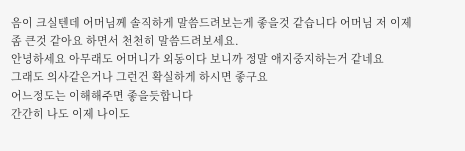음이 크실텐데 어머님께 솔직하게 말씀드려보는게 좋을것 같습니다 어머님 저 이제 좀 큰것 같아요 하면서 천천히 말씀드려보세요.
안녕하세요 아무래도 어머니가 외동이다 보니까 정말 애지중지하는거 같네요
그래도 의사같은거나 그런건 확실하게 하시면 좋구요
어느정도는 이해해주면 좋을듯합니다
간간히 나도 이제 나이도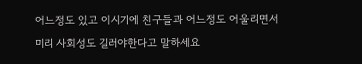어느정도 있고 이시기에 친구들과 어느정도 어울리면서 미리 사회성도 길러야한다고 말하세요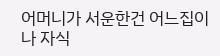어머니가 서운한건 어느집이나 자식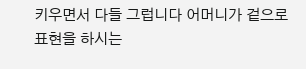키우면서 다들 그럽니다 어머니가 겉으로 표현을 하시는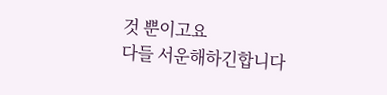것 뿐이고요
다들 서운해하긴합니다